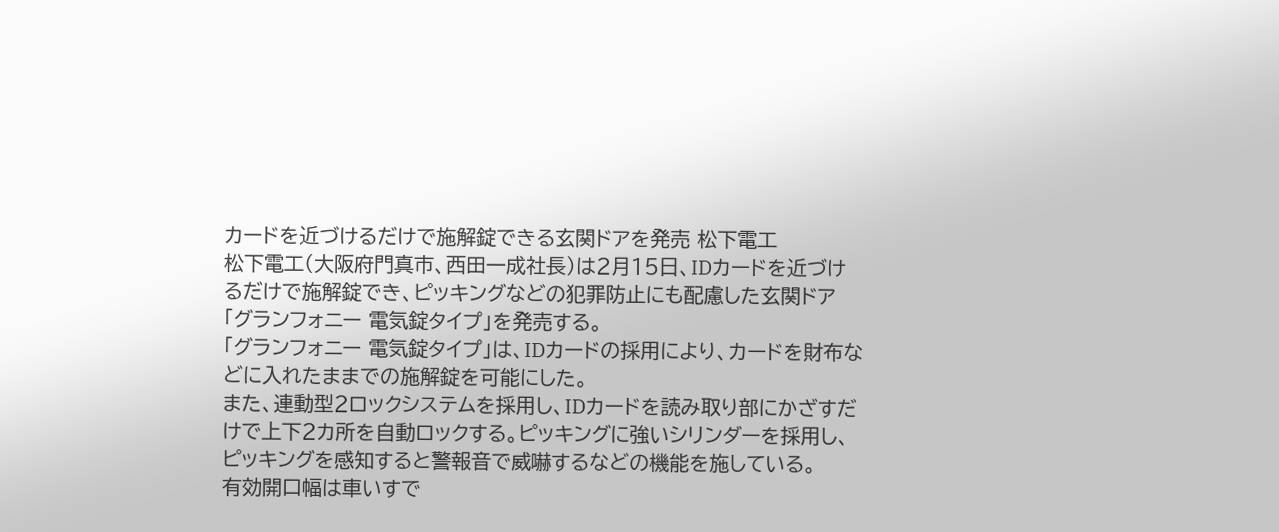カードを近づけるだけで施解錠できる玄関ドアを発売 松下電工
松下電工(大阪府門真市、西田一成社長)は2月15日、IDカードを近づけるだけで施解錠でき、ピッキングなどの犯罪防止にも配慮した玄関ドア「グランフォニー 電気錠タイプ」を発売する。
「グランフォニー 電気錠タイプ」は、IDカードの採用により、カードを財布などに入れたままでの施解錠を可能にした。
また、連動型2ロックシステムを採用し、IDカードを読み取り部にかざすだけで上下2カ所を自動ロックする。ピッキングに強いシリンダーを採用し、ピッキングを感知すると警報音で威嚇するなどの機能を施している。
有効開口幅は車いすで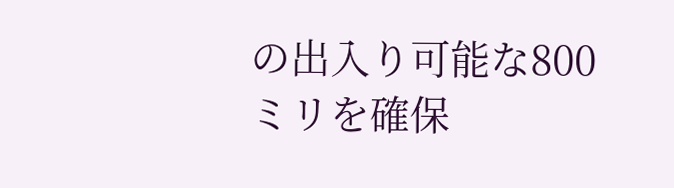の出入り可能な800ミリを確保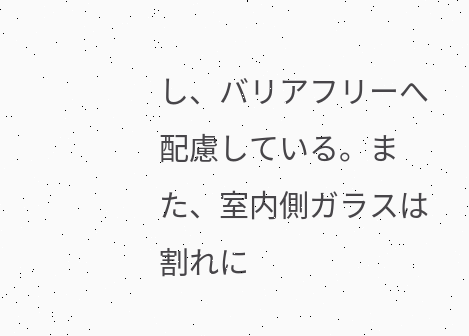し、バリアフリーへ配慮している。また、室内側ガラスは割れに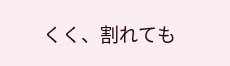くく、割れても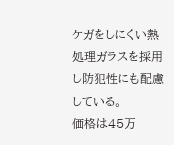ケガをしにくい熱処理ガラスを採用し防犯性にも配慮している。
価格は45万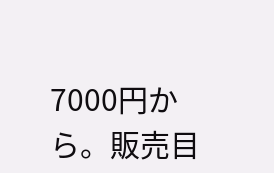7000円から。販売目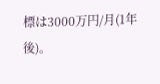標は3000万円/月(1年後)。